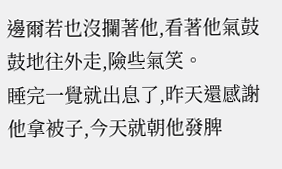邊爾若也沒攔著他,看著他氣鼓鼓地往外走,險些氣笑。
睡完一覺就出息了,昨天還感謝他拿被子,今天就朝他發脾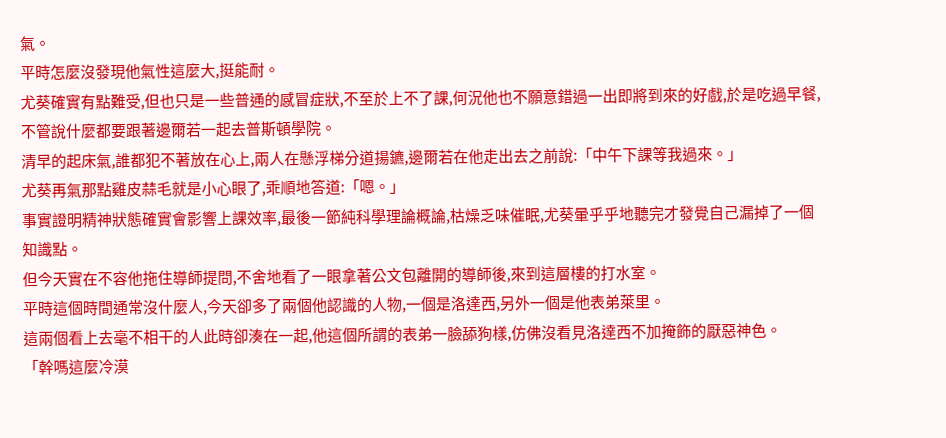氣。
平時怎麼沒發現他氣性這麼大,挺能耐。
尤葵確實有點難受,但也只是一些普通的感冒症狀,不至於上不了課,何況他也不願意錯過一出即將到來的好戲,於是吃過早餐,不管說什麼都要跟著邊爾若一起去普斯頓學院。
清早的起床氣,誰都犯不著放在心上,兩人在懸浮梯分道揚鑣,邊爾若在他走出去之前說:「中午下課等我過來。」
尤葵再氣那點雞皮蒜毛就是小心眼了,乖順地答道:「嗯。」
事實證明精神狀態確實會影響上課效率,最後一節純科學理論概論,枯燥乏味催眠,尤葵暈乎乎地聽完才發覺自己漏掉了一個知識點。
但今天實在不容他拖住導師提問,不舍地看了一眼拿著公文包離開的導師後,來到這層樓的打水室。
平時這個時間通常沒什麼人,今天卻多了兩個他認識的人物,一個是洛達西,另外一個是他表弟萊里。
這兩個看上去毫不相干的人此時卻湊在一起,他這個所謂的表弟一臉舔狗樣,仿佛沒看見洛達西不加掩飾的厭惡神色。
「幹嗎這麼冷漠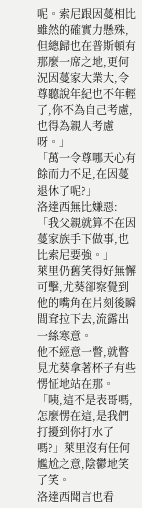呢。索尼跟因蔓相比雖然的確實力懸殊,但總歸也在普斯頓有那麼一席之地,更何況因蔓家大業大,令尊聽說年紀也不年輕了,你不為自己考慮,也得為親人考慮呀。」
「萬一令尊哪天心有餘而力不足,在因蔓退休了呢?」
洛達西無比嫌惡:「我父親就算不在因蔓家族手下做事,也比索尼要強。」
萊里仍舊笑得好無懈可擊,尤葵卻察覺到他的嘴角在片刻後瞬間耷拉下去,流露出一絲寒意。
他不經意一瞥,就瞥見尤葵拿著杯子有些愣怔地站在那。
「咦,這不是表哥嗎,怎麼愣在這,是我們打擾到你打水了嗎?」萊里沒有任何尷尬之意,陰鬱地笑了笑。
洛達西聞言也看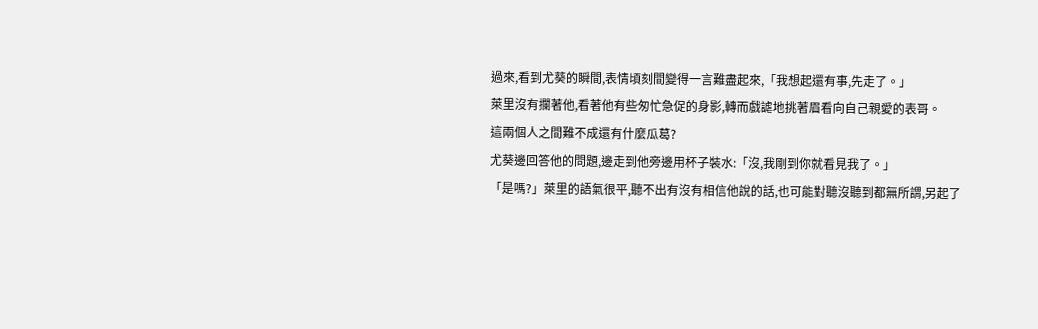過來,看到尤葵的瞬間,表情頃刻間變得一言難盡起來,「我想起還有事,先走了。」
萊里沒有攔著他,看著他有些匆忙急促的身影,轉而戲謔地挑著眉看向自己親愛的表哥。
這兩個人之間難不成還有什麼瓜葛?
尤葵邊回答他的問題,邊走到他旁邊用杯子裝水:「沒,我剛到你就看見我了。」
「是嗎?」萊里的語氣很平,聽不出有沒有相信他說的話,也可能對聽沒聽到都無所謂,另起了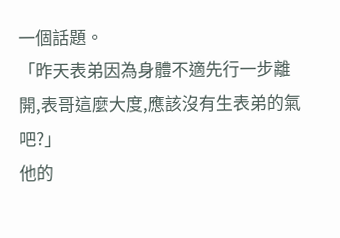一個話題。
「昨天表弟因為身體不適先行一步離開,表哥這麼大度,應該沒有生表弟的氣吧?」
他的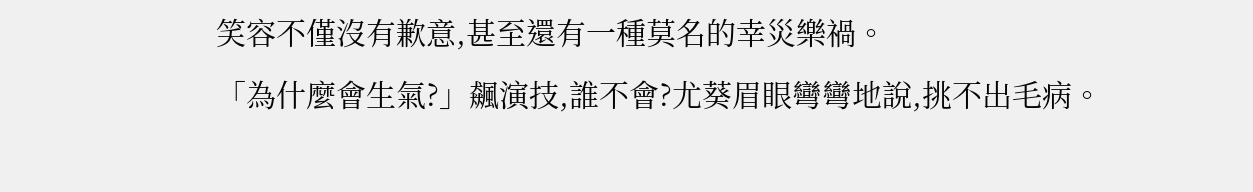笑容不僅沒有歉意,甚至還有一種莫名的幸災樂禍。
「為什麼會生氣?」飆演技,誰不會?尤葵眉眼彎彎地說,挑不出毛病。